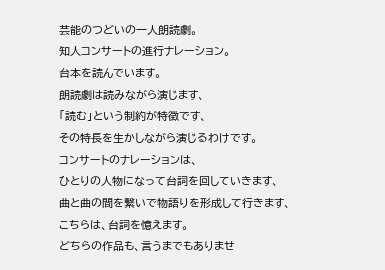芸能のつどいの一人朗読劇。
知人コンサートの進行ナレーション。
台本を読んでいます。
朗読劇は読みながら演じます、
「読む」という制約が特徴です、
その特長を生かしながら演じるわけです。
コンサートのナレーションは、
ひとりの人物になって台詞を回していきます、
曲と曲の間を繋いで物語りを形成して行きます、
こちらは、台詞を憶えます。
どちらの作品も、言うまでもありませ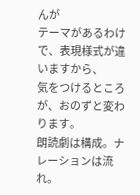んが
テーマがあるわけで、表現様式が違いますから、
気をつけるところが、おのずと変わります。
朗読劇は構成。ナレーションは流れ。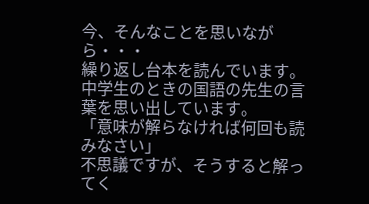今、そんなことを思いながら・・・
繰り返し台本を読んでいます。
中学生のときの国語の先生の言葉を思い出しています。
「意味が解らなければ何回も読みなさい」
不思議ですが、そうすると解ってく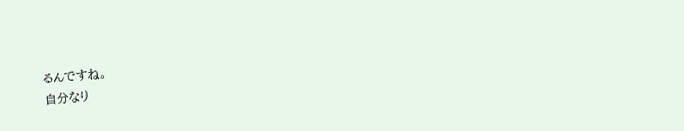るんですね。
自分なり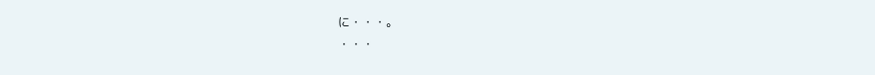に・・・。
・・・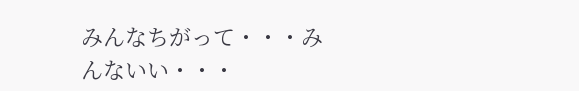みんなちがって・・・みんないい・・・